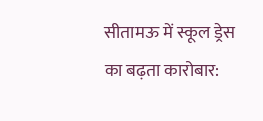सीतामऊ में स्कूल ड्रेस का बढ़ता कारोबार: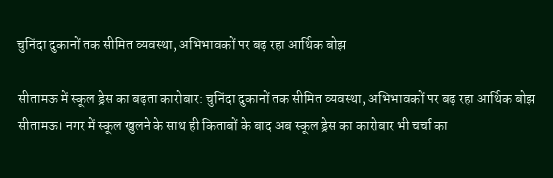चुनिंदा दुकानों तक सीमित व्यवस्था, अभिभावकों पर बढ़ रहा आर्थिक बोझ

सीतामऊ में स्कूल ड्रेस का बढ़ता कारोबार: चुनिंदा दुकानों तक सीमित व्यवस्था, अभिभावकों पर बढ़ रहा आर्थिक बोझ
सीतामऊ। नगर में स्कूल खुलने के साथ ही किताबों के बाद अब स्कूल ड्रेस का कारोबार भी चर्चा का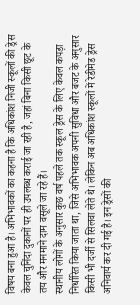विषय बना हुआ है। अभिभावकों का कहना है कि अधिकांश निजी स्कूलों की ड्रेस केवल चुनिंदा दुकानों पर ही उपलब्ध कराई जा रही है, जहां बिना किसी छूट के तय और मनमाने दाम वसूले जा रहे हैं।
स्थानीय लोगों के अनुसार कुछ वर्ष पहले तक स्कूल ड्रेस के लिए केवल कपड़ा निर्धारित किया जाता था, जिसे अभिभावक अपनी सुविधा और बजट के अनुसार किसी भी दर्जी से सिलवा लेते थे। लेकिन अब अधिकांश स्कूलों में रेडीमेड ड्रेस अनिवार्य कर दी गई है। इन ड्रेसों की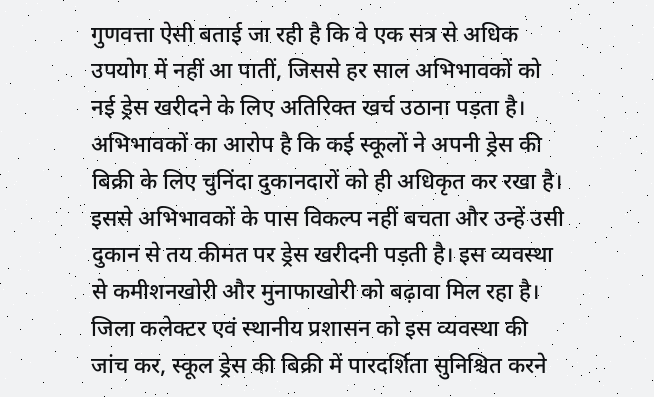गुणवत्ता ऐसी बताई जा रही है कि वे एक सत्र से अधिक उपयोग में नहीं आ पातीं, जिससे हर साल अभिभावकों को नई ड्रेस खरीदने के लिए अतिरिक्त खर्च उठाना पड़ता है।
अभिभावकों का आरोप है कि कई स्कूलों ने अपनी ड्रेस की बिक्री के लिए चुनिंदा दुकानदारों को ही अधिकृत कर रखा है। इससे अभिभावकों के पास विकल्प नहीं बचता और उन्हें उसी दुकान से तय कीमत पर ड्रेस खरीदनी पड़ती है। इस व्यवस्था से कमीशनखोरी और मुनाफाखोरी को बढ़ावा मिल रहा है। जिला कलेक्टर एवं स्थानीय प्रशासन को इस व्यवस्था की जांच कर, स्कूल ड्रेस की बिक्री में पारदर्शिता सुनिश्चित करने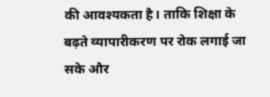की आवश्यकता है। ताकि शिक्षा के बढ़ते व्यापारीकरण पर रोक लगाई जा सके और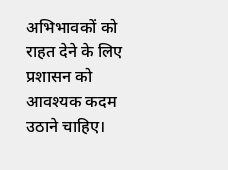अभिभावकों को राहत देने के लिए प्रशासन को आवश्यक कदम उठाने चाहिए।